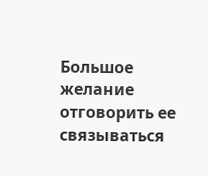Большое желание отговорить ее связываться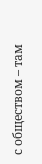с обществом – там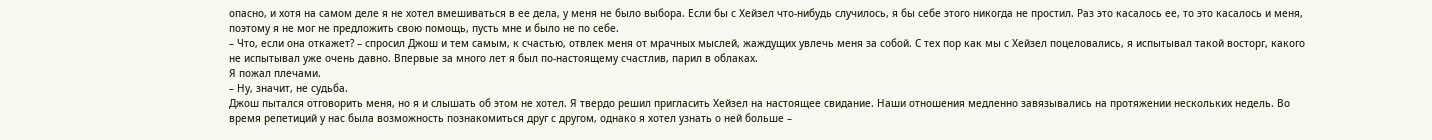опасно, и хотя на самом деле я не хотел вмешиваться в ее дела, у меня не было выбора. Если бы с Хейзел что-нибудь случилось, я бы себе этого никогда не простил. Раз это касалось ее, то это касалось и меня, поэтому я не мог не предложить свою помощь, пусть мне и было не по себе.
– Что, если она откажет? – спросил Джош и тем самым, к счастью, отвлек меня от мрачных мыслей, жаждущих увлечь меня за собой. С тех пор как мы с Хейзел поцеловались, я испытывал такой восторг, какого не испытывал уже очень давно. Впервые за много лет я был по-настоящему счастлив, парил в облаках.
Я пожал плечами.
– Ну, значит, не судьба.
Джош пытался отговорить меня, но я и слышать об этом не хотел. Я твердо решил пригласить Хейзел на настоящее свидание. Наши отношения медленно завязывались на протяжении нескольких недель. Во время репетиций у нас была возможность познакомиться друг с другом, однако я хотел узнать о ней больше –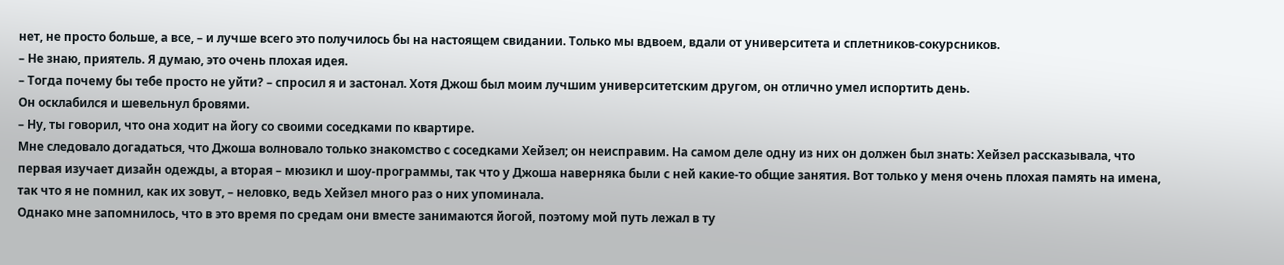нет, не просто больше, а все, – и лучше всего это получилось бы на настоящем свидании. Только мы вдвоем, вдали от университета и сплетников-сокурсников.
– Не знаю, приятель. Я думаю, это очень плохая идея.
– Тогда почему бы тебе просто не уйти? – спросил я и застонал. Хотя Джош был моим лучшим университетским другом, он отлично умел испортить день.
Он осклабился и шевельнул бровями.
– Ну, ты говорил, что она ходит на йогу со своими соседками по квартире.
Мне следовало догадаться, что Джоша волновало только знакомство с соседками Хейзел; он неисправим. На самом деле одну из них он должен был знать: Хейзел рассказывала, что первая изучает дизайн одежды, а вторая – мюзикл и шоу-программы, так что у Джоша наверняка были с ней какие-то общие занятия. Вот только у меня очень плохая память на имена, так что я не помнил, как их зовут, – неловко, ведь Хейзел много раз о них упоминала.
Однако мне запомнилось, что в это время по средам они вместе занимаются йогой, поэтому мой путь лежал в ту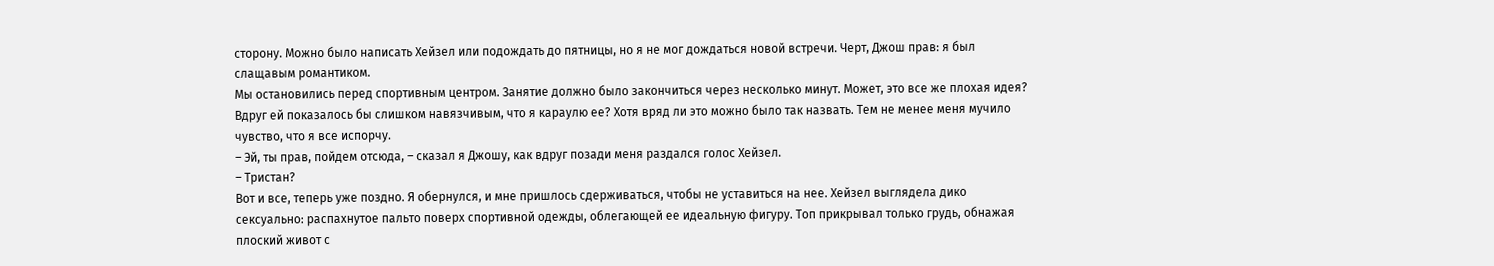сторону. Можно было написать Хейзел или подождать до пятницы, но я не мог дождаться новой встречи. Черт, Джош прав: я был слащавым романтиком.
Мы остановились перед спортивным центром. Занятие должно было закончиться через несколько минут. Может, это все же плохая идея? Вдруг ей показалось бы слишком навязчивым, что я караулю ее? Хотя вряд ли это можно было так назвать. Тем не менее меня мучило чувство, что я все испорчу.
– Эй, ты прав, пойдем отсюда, – сказал я Джошу, как вдруг позади меня раздался голос Хейзел.
– Тристан?
Вот и все, теперь уже поздно. Я обернулся, и мне пришлось сдерживаться, чтобы не уставиться на нее. Хейзел выглядела дико сексуально: распахнутое пальто поверх спортивной одежды, облегающей ее идеальную фигуру. Топ прикрывал только грудь, обнажая плоский живот с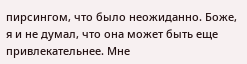пирсингом, что было неожиданно. Боже, я и не думал, что она может быть еще привлекательнее. Мне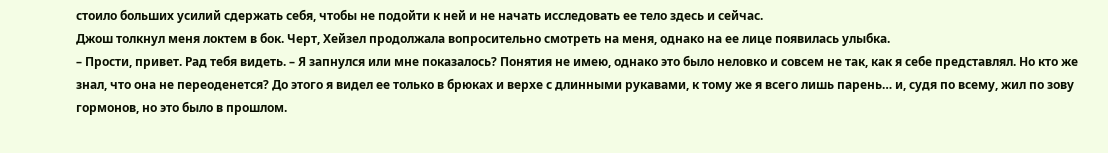стоило больших усилий сдержать себя, чтобы не подойти к ней и не начать исследовать ее тело здесь и сейчас.
Джош толкнул меня локтем в бок. Черт, Хейзел продолжала вопросительно смотреть на меня, однако на ее лице появилась улыбка.
– Прости, привет. Рад тебя видеть. – Я запнулся или мне показалось? Понятия не имею, однако это было неловко и совсем не так, как я себе представлял. Но кто же знал, что она не переоденется? До этого я видел ее только в брюках и верхе с длинными рукавами, к тому же я всего лишь парень… и, судя по всему, жил по зову гормонов, но это было в прошлом.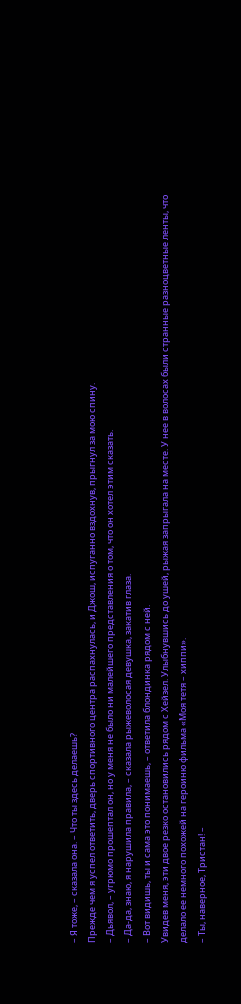– Я тоже, – сказала она. – Что ты здесь делаешь?
Прежде чем я успел ответить, дверь спортивного центра распахнулась, и Джош, испуганно вздохнув, прыгнул за мою спину.
– Дьявол, – угрюмо прошептал он, но у меня не было ни малейшего представления о том, что он хотел этим сказать.
– Да-да, знаю, я нарушила правила, – сказала рыжеволосая девушка, закатив глаза.
– Вот видишь, ты и сама это понимаешь, – ответила блондинка рядом с ней.
Увидев меня, эти двое резко остановились рядом с Хейзел. Улыбнувшись до ушей, рыжая запрыгала на месте. У нее в волосах были странные разноцветные ленты, что делало ее немного похожей на героиню фильма «Моя тетя – хиппи».
– Ты, наверное, Тристан! –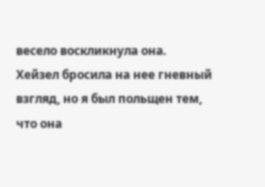весело воскликнула она.
Хейзел бросила на нее гневный взгляд, но я был польщен тем, что она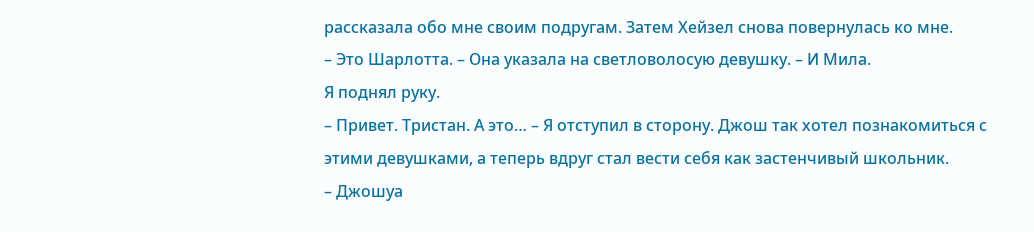рассказала обо мне своим подругам. Затем Хейзел снова повернулась ко мне.
– Это Шарлотта. – Она указала на светловолосую девушку. – И Мила.
Я поднял руку.
– Привет. Тристан. А это… – Я отступил в сторону. Джош так хотел познакомиться с этими девушками, а теперь вдруг стал вести себя как застенчивый школьник.
– Джошуа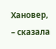Хановер, – сказала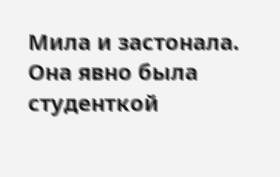Мила и застонала. Она явно была студенткой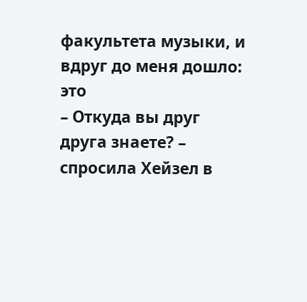факультета музыки, и вдруг до меня дошло: это
– Откуда вы друг друга знаете? – спросила Хейзел в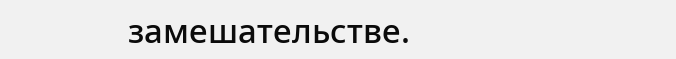замешательстве.